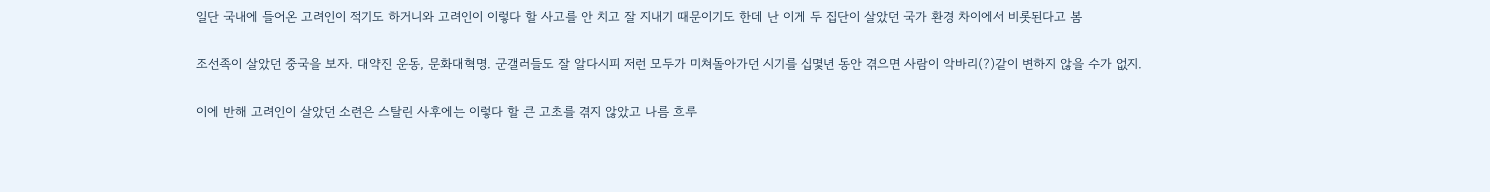일단 국내에 들어온 고려인이 적기도 하거니와 고려인이 이렇다 할 사고를 안 치고 잘 지내기 때문이기도 한데 난 이게 두 집단이 살았던 국가 환경 차이에서 비롯된다고 봄

조선족이 살았던 중국을 보자. 대약진 운동, 문화대혁명. 군갤러들도 잘 알다시피 저런 모두가 미쳐돌아가던 시기를 십몇년 동안 겪으면 사람이 악바리(?)같이 변하지 않을 수가 없지.

이에 반해 고려인이 살았던 소련은 스탈린 사후에는 이렇다 할 큰 고초를 겪지 않았고 나름 흐루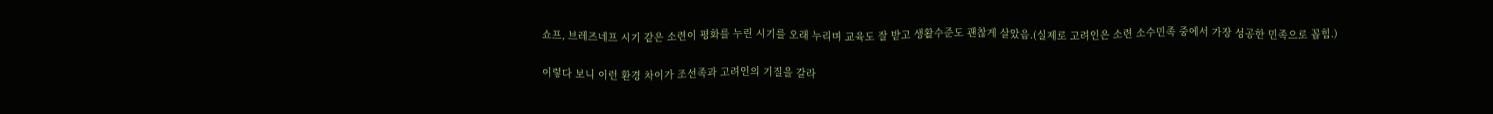쇼프, 브레즈네프 시기 같은 소련이 평화를 누린 시기를 오래 누리며 교육도 잘 받고 생활수준도 괜찮게 살았음.(실제로 고려인은 소련 소수민족 중에서 가장 성공한 민족으로 꼽힘.)

이렇다 보니 이런 환경 차이가 조선족과 고려인의 기질을 갈라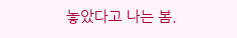놓았다고 나는 봄.